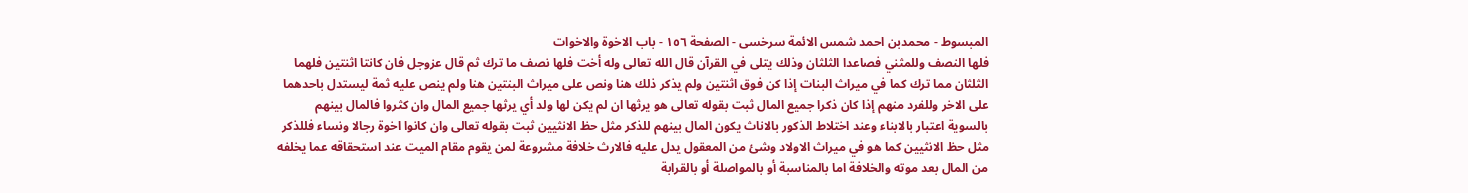المبسوط - محمدبن احمد شمس الائمة سرخسی - الصفحة ١٥٦ - باب الاخوة والاخوات
فلها النصف وللمثني فصاعدا الثلثان وذلك يتلى في القرآن قال الله تعالى وله أخت فلها نصف ما ترك ثم قال عزوجل فان كانتا اثنتين فلهما الثلثان مما ترك كما في ميراث البنات إذا كن فوق اثنتين ولم يذكر ذلك هنا ونص على ميراث البنتين هنا ولم ينص عليه ثمة ليستدل باحدهما على الاخر وللفرد منهم إذا كان ذكرا جميع المال ثبت بقوله تعالى هو يرثها ان لم يكن لها ولد أي يرثها جميع المال وان كثروا فالمال بينهم بالسوية اعتبار بالابناء وعند اختلاط الذكور بالاناث يكون المال بينهم للذكر مثل حظ الانثيين ثبت بقوله تعالى وان كانوا اخوة رجالا ونساء فللذكر مثل حظ الانثيين كما هو في ميراث الاولاد وشئ من المعقول يدل عليه فالارث خلافة مشروعة لمن يقوم مقام الميت عند استحقاقه عما يخلفه من المال بعد موته والخلافة اما بالمناسبة أو بالمواصلة أو بالقرابة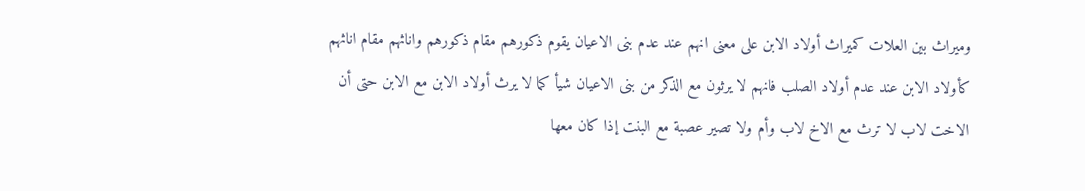وميراث بين العلات كميراث أولاد الابن على معنى انهم عند عدم بنى الاعيان يقوم ذكورهم مقام ذكورهم واناثهم مقام اناثهم كأولاد الابن عند عدم أولاد الصلب فانهم لا يرثون مع الذكر من بنى الاعيان شيأ كما لا يرث أولاد الابن مع الابن حتى أن الاخت لاب لا ترث مع الاخ لاب وأم ولا تصير عصبة مع البنت إذا كان معها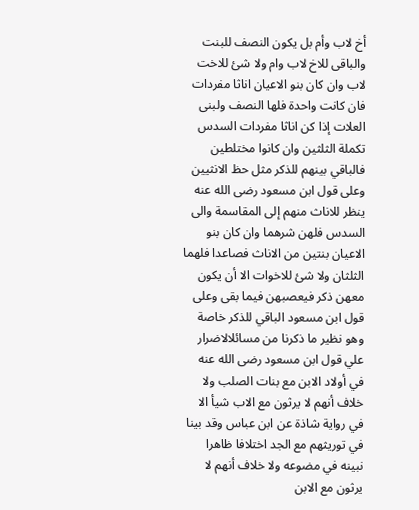أخ لاب وأم بل يكون النصف للبنت والباقى للاخ لاب وام ولا شئ للاخت لاب وان كان بنو الاعيان اناثا مفردات فان كانت واحدة فلها النصف ولبنى العلات إذا كن اناثا مفردات السدس تكملة الثلثين وان كانوا مختلطين فالباقي بينهم للذكر مثل حظ الانثيين وعلى قول ابن مسعود رضى الله عنه ينظر للاناث منهم إلى المقاسمة والى السدس فلهن شرهما وان كان بنو الاعيان بنتين من الاناث فصاعدا فلهما الثلثان ولا شئ للاخوات الا أن يكون معهن ذكر فيعصبهن فيما بقى وعلى قول ابن مسعود الباقي للذكر خاصة وهو نظير ما ذكرنا من مسائلالاضرار علي قول ابن مسعود رضى الله عنه في أولاد الابن مع بنات الصلب ولا خلاف أنهم لا يرثون مع الاب شيأ الا في رواية شاذة عن ابن عباس وقد بينا في توريثهم مع الجد اختلافا ظاهرا نبينه في مضوعه ولا خلاف أنهم لا يرثون مع الابن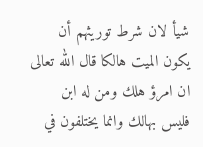شيأ لان شرط توريثهم أن يكون الميت هالكا قال الله تعالى ان امرؤ هلك ومن له ابن فليس بهالك وانما يختلفون في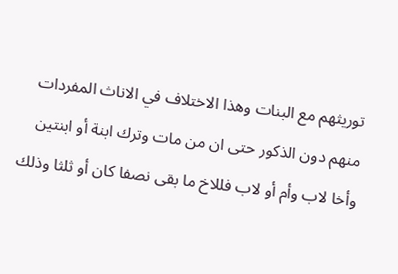توريثهم مع البنات وهذا الاختلاف في الاناث المفردات منهم دون الذكور حتى ان من مات وترك ابنة أو ابنتين وأخا لاب وأم أو لاب فللاخ ما بقى نصفا كان أو ثلثا وذلك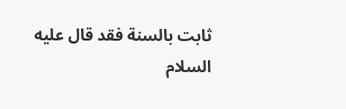ثابت بالسنة فقد قال عليه السلام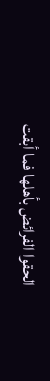الحقوا الفرائض بأهلها فما أبقت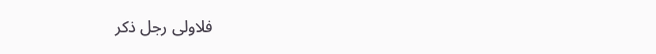فلاولى رجل ذكر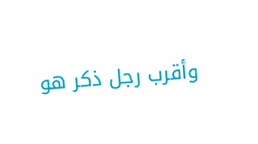وأقرب رجل ذكر هو